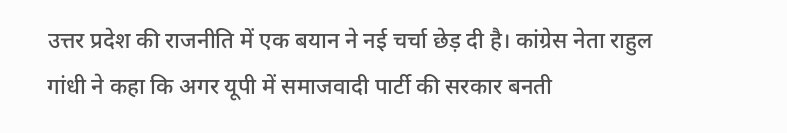उत्तर प्रदेश की राजनीति में एक बयान ने नई चर्चा छेड़ दी है। कांग्रेस नेता राहुल गांधी ने कहा कि अगर यूपी में समाजवादी पार्टी की सरकार बनती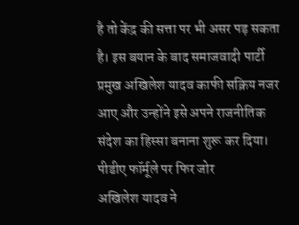है तो केंद्र की सत्ता पर भी असर पड़ सकता है। इस बयान के बाद समाजवादी पार्टी प्रमुख अखिलेश यादव काफी सक्रिय नजर आए और उन्होंने इसे अपने राजनीतिक संदेश का हिस्सा बनाना शुरू कर दिया।
पीडीए फॉर्मूले पर फिर जोर
अखिलेश यादव ने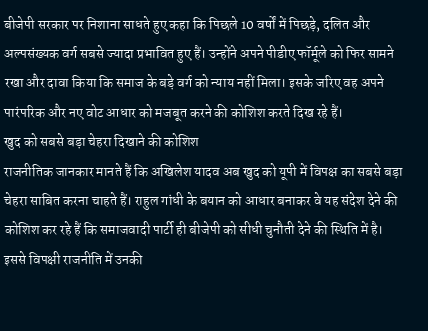बीजेपी सरकार पर निशाना साधते हुए कहा कि पिछले 10 वर्षों में पिछड़े, दलित और अल्पसंख्यक वर्ग सबसे ज्यादा प्रभावित हुए हैं। उन्होंने अपने पीडीए फॉर्मूले को फिर सामने रखा और दावा किया कि समाज के बड़े वर्ग को न्याय नहीं मिला। इसके जरिए वह अपने पारंपरिक और नए वोट आधार को मजबूत करने की कोशिश करते दिख रहे हैं।
खुद को सबसे बड़ा चेहरा दिखाने की कोशिश
राजनीतिक जानकार मानते हैं कि अखिलेश यादव अब खुद को यूपी में विपक्ष का सबसे बड़ा चेहरा साबित करना चाहते हैं। राहुल गांधी के बयान को आधार बनाकर वे यह संदेश देने की कोशिश कर रहे हैं कि समाजवादी पार्टी ही बीजेपी को सीधी चुनौती देने की स्थिति में है। इससे विपक्षी राजनीति में उनकी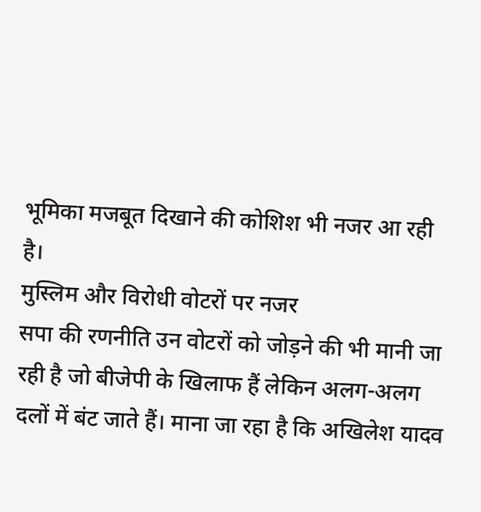भूमिका मजबूत दिखाने की कोशिश भी नजर आ रही है।
मुस्लिम और विरोधी वोटरों पर नजर
सपा की रणनीति उन वोटरों को जोड़ने की भी मानी जा रही है जो बीजेपी के खिलाफ हैं लेकिन अलग-अलग दलों में बंट जाते हैं। माना जा रहा है कि अखिलेश यादव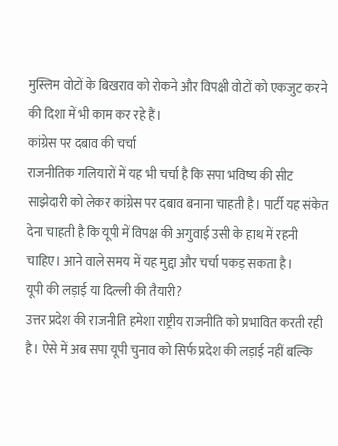मुस्लिम वोटों के बिखराव को रोकने और विपक्षी वोटों को एकजुट करने की दिशा में भी काम कर रहे हैं।
कांग्रेस पर दबाव की चर्चा
राजनीतिक गलियारों में यह भी चर्चा है कि सपा भविष्य की सीट साझेदारी को लेकर कांग्रेस पर दबाव बनाना चाहती है। पार्टी यह संकेत देना चाहती है कि यूपी में विपक्ष की अगुवाई उसी के हाथ में रहनी चाहिए। आने वाले समय में यह मुद्दा और चर्चा पकड़ सकता है।
यूपी की लड़ाई या दिल्ली की तैयारी?
उत्तर प्रदेश की राजनीति हमेशा राष्ट्रीय राजनीति को प्रभावित करती रही है। ऐसे में अब सपा यूपी चुनाव को सिर्फ प्रदेश की लड़ाई नहीं बल्कि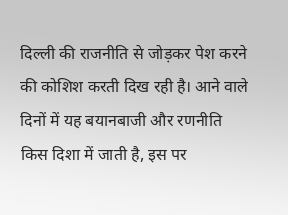दिल्ली की राजनीति से जोड़कर पेश करने की कोशिश करती दिख रही है। आने वाले दिनों में यह बयानबाजी और रणनीति किस दिशा में जाती है, इस पर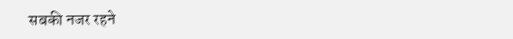सबकी नजर रहने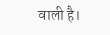वाली है।